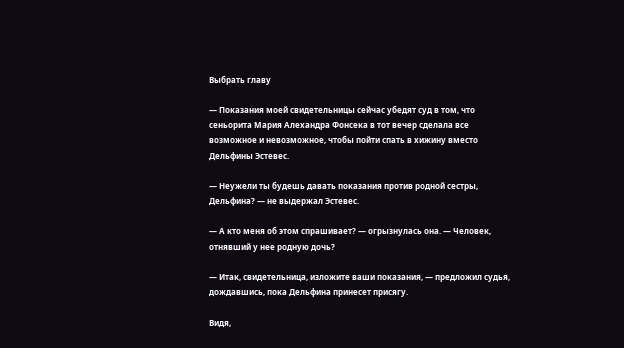Выбрать главу

— Показания моей свидетельницы сейчас убедят суд в том, что сеньорита Мария Алехандра Фонсека в тот вечер сделала все возможное и невозможное, чтобы пойти спать в хижину вместо Дельфины Эстевес.

— Неужели ты будешь давать показания против родной сестры, Дельфина? — не выдержал Эстевес.

— А кто меня об этом спрашивает? — огрызнулась она. — Человек, отнявший у нее родную дочь?

— Итак, свидетельница, изложите ваши показания, — предложил судья, дождавшись, пока Дельфина принесет присягу.

Видя,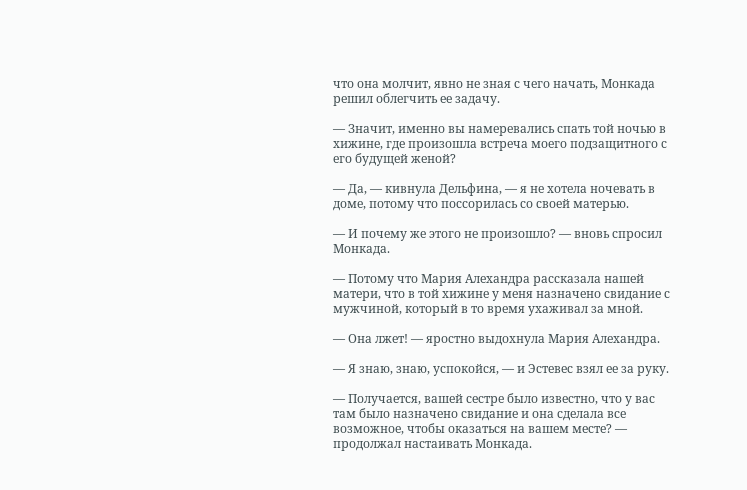что она молчит, явно не зная с чего начать, Монкада решил облегчить ее задачу.

— Значит, именно вы намеревались спать той ночью в хижине, где произошла встреча моего подзащитного с его будущей женой?

— Да, — кивнула Дельфина, — я не хотела ночевать в доме, потому что поссорилась со своей матерью.

— И почему же этого не произошло? — вновь спросил Монкада.

— Потому что Мария Алехандра рассказала нашей матери, что в той хижине у меня назначено свидание с мужчиной, который в то время ухаживал за мной.

— Она лжет! — яростно выдохнула Мария Алехандра.

— Я знаю, знаю, успокойся, — и Эстевес взял ее за руку.

— Получается, вашей сестре было известно, что у вас там было назначено свидание и она сделала все возможное, чтобы оказаться на вашем месте? — продолжал настаивать Монкада.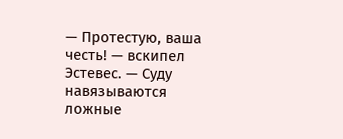— Протестую, ваша честь! — вскипел Эстевес. — Суду навязываются ложные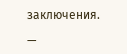заключения.

—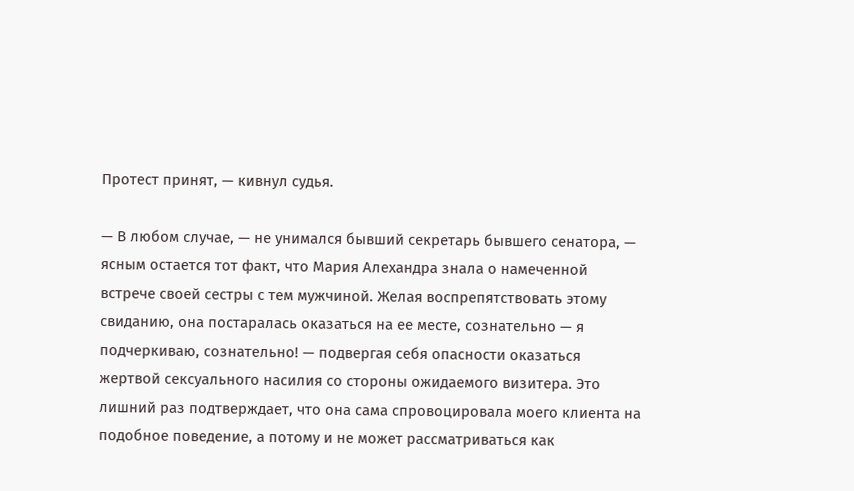Протест принят, — кивнул судья.

— В любом случае, — не унимался бывший секретарь бывшего сенатора, — ясным остается тот факт, что Мария Алехандра знала о намеченной встрече своей сестры с тем мужчиной. Желая воспрепятствовать этому свиданию, она постаралась оказаться на ее месте, сознательно — я подчеркиваю, сознательно! — подвергая себя опасности оказаться жертвой сексуального насилия со стороны ожидаемого визитера. Это лишний раз подтверждает, что она сама спровоцировала моего клиента на подобное поведение, а потому и не может рассматриваться как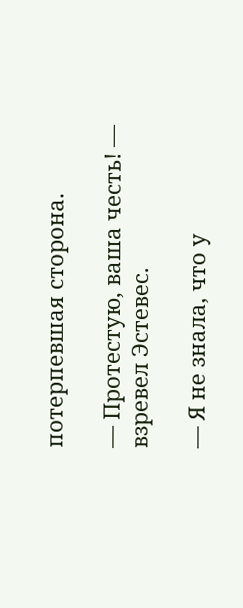потерпевшая сторона.

— Протестую, ваша честь! — взревел Эстевес.

— Я не знала, что у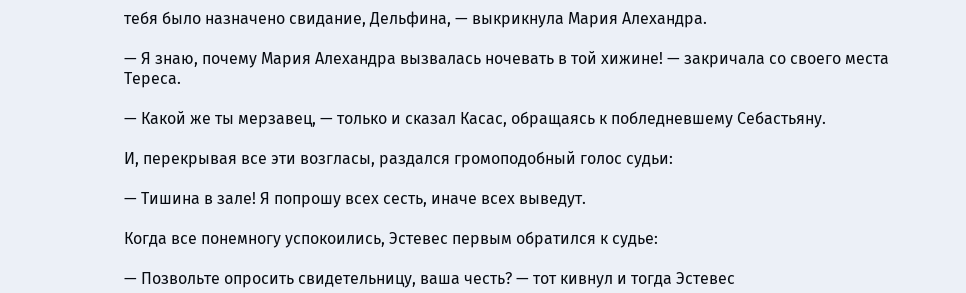тебя было назначено свидание, Дельфина, — выкрикнула Мария Алехандра.

— Я знаю, почему Мария Алехандра вызвалась ночевать в той хижине! — закричала со своего места Тереса.

— Какой же ты мерзавец, — только и сказал Касас, обращаясь к побледневшему Себастьяну.

И, перекрывая все эти возгласы, раздался громоподобный голос судьи:

— Тишина в зале! Я попрошу всех сесть, иначе всех выведут.

Когда все понемногу успокоились, Эстевес первым обратился к судье:

— Позвольте опросить свидетельницу, ваша честь? — тот кивнул и тогда Эстевес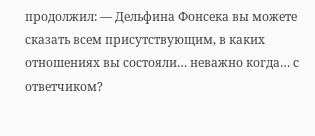продолжил: — Дельфина Фонсека вы можете сказать всем присутствующим, в каких отношениях вы состояли… неважно когда… с ответчиком?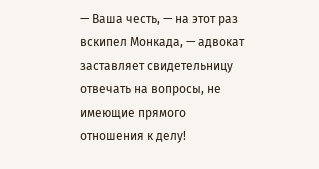— Ваша честь, — на этот раз вскипел Монкада, — адвокат заставляет свидетельницу отвечать на вопросы, не имеющие прямого отношения к делу!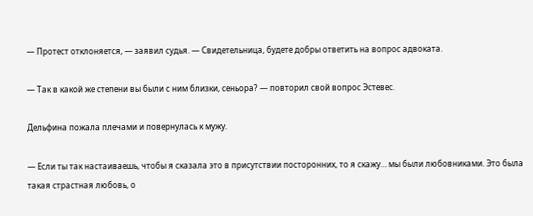— Протест отклоняется, — заявил судья. — Свидетельница, будете добры ответить на вопрос адвоката.

— Так в какой же степени вы были с ним близки, сеньора? — повторил свой вопрос Эстевес.

Дельфина пожала плечами и повернулась к мужу.

— Если ты так настаиваешь, чтобы я сказала это в присутствии посторонних, то я скажу… мы были любовниками. Это была такая страстная любовь, о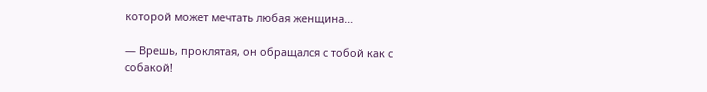которой может мечтать любая женщина…

— Врешь, проклятая, он обращался с тобой как с собакой!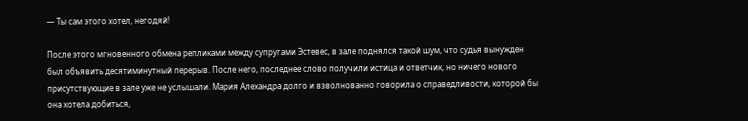— Ты сам этого хотел, негодяй!

После этого мгновенного обмена репликами между супругами Эстевес, в зале поднялся такой шум, что судья вынужден был объявить десятиминутный перерыв. После него, последнее слово получили истица и ответчик, но ничего нового присутствующие в зале уже не услышали. Мария Алехандра долго и взволнованно говорила о справедливости, которой бы она хотела добиться,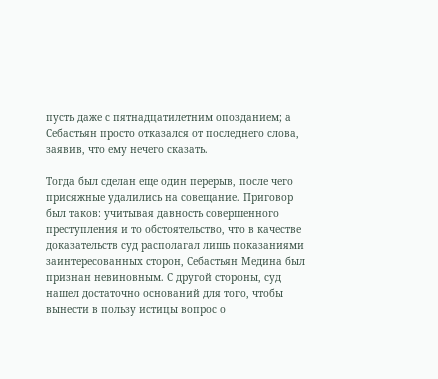пусть даже с пятнадцатилетним опозданием; а Себастьян просто отказался от последнего слова, заявив, что ему нечего сказать.

Тогда был сделан еще один перерыв, после чего присяжные удалились на совещание. Приговор был таков: учитывая давность совершенного преступления и то обстоятельство, что в качестве доказательств суд располагал лишь показаниями заинтересованных сторон, Себастьян Медина был признан невиновным. С другой стороны, суд нашел достаточно оснований для того, чтобы вынести в пользу истицы вопрос о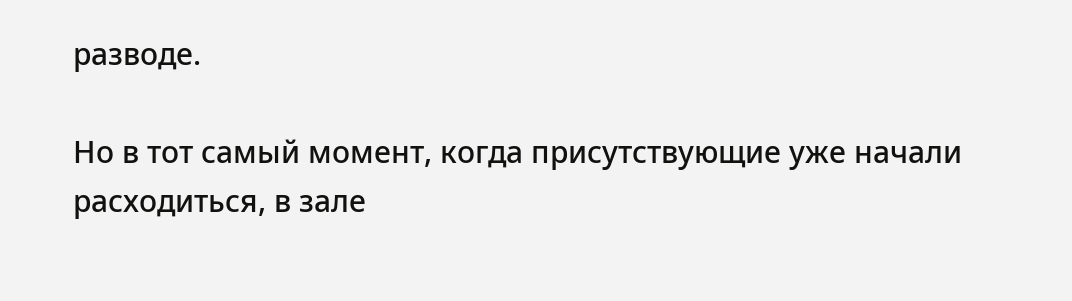разводе.

Но в тот самый момент, когда присутствующие уже начали расходиться, в зале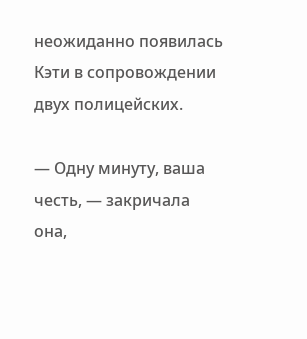неожиданно появилась Кэти в сопровождении двух полицейских.

— Одну минуту, ваша честь, — закричала она,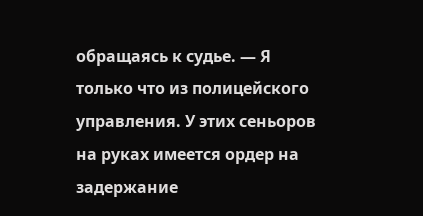обращаясь к судье. — Я только что из полицейского управления. У этих сеньоров на руках имеется ордер на задержание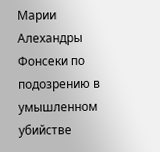Марии Алехандры Фонсеки по подозрению в умышленном убийстве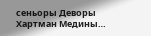сеньоры Деворы Хартман Медины…